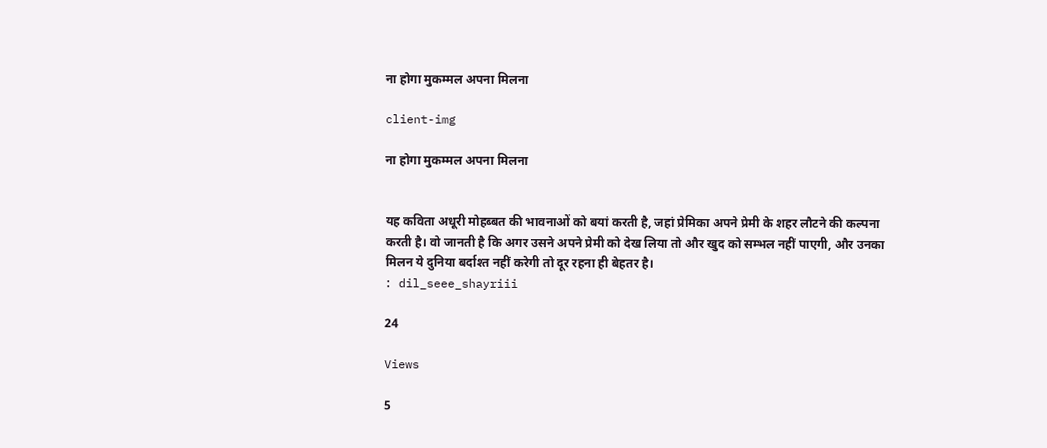ना होगा मुकम्मल अपना मिलना

client-img

ना होगा मुकम्मल अपना मिलना


यह कविता अधूरी मोहब्बत की भावनाओं को बयां करती है, जहां प्रेमिका अपने प्रेमी के शहर लौटने की कल्पना करती है। वो जानती है कि अगर उसने अपने प्रेमी को देख लिया तो और खुद को सम्भल नहीं पाएगी, और उनका मिलन ये दुनिया बर्दाश्त नहीं करेगी तो दूर रहना ही बेहतर है।
: dil_seee_shayriii

24

Views

5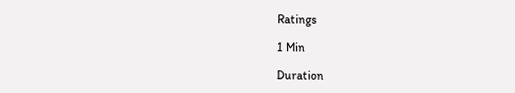Ratings

1 Min

Duration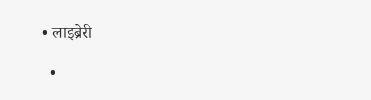• लाइब्रेरी

  •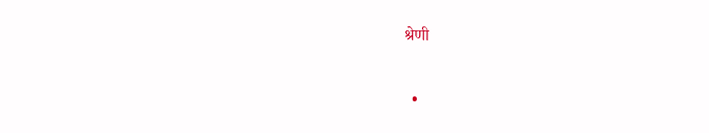श्रेणी

  •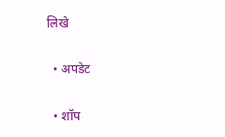लिखे

  • अपडेट

  • शॉप